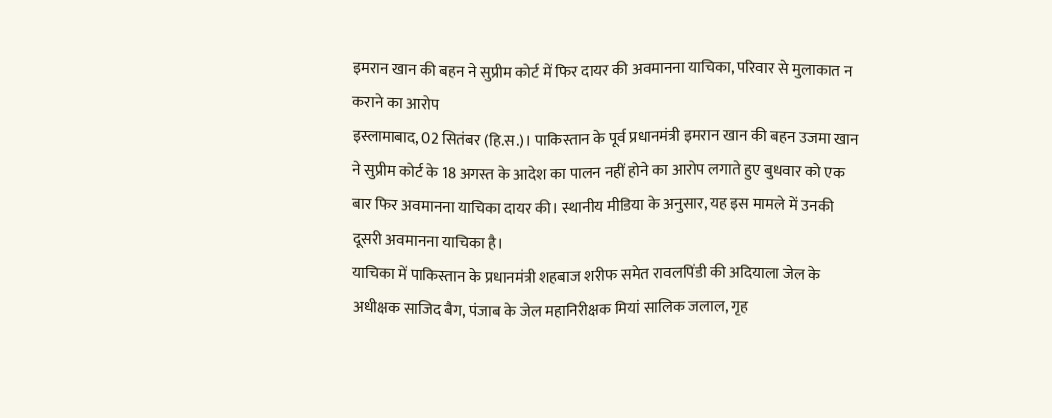इमरान खान की बहन ने सुप्रीम कोर्ट में फिर दायर की अवमानना याचिका, परिवार से मुलाकात न कराने का आरोप
इस्लामाबाद, 02 सितंबर (हि.स.)। पाकिस्तान के पूर्व प्रधानमंत्री इमरान खान की बहन उजमा खान ने सुप्रीम कोर्ट के 18 अगस्त के आदेश का पालन नहीं होने का आरोप लगाते हुए बुधवार को एक बार फिर अवमानना याचिका दायर की। स्थानीय मीडिया के अनुसार, यह इस मामले में उनकी दूसरी अवमानना याचिका है।
याचिका में पाकिस्तान के प्रधानमंत्री शहबाज शरीफ समेत रावलपिंडी की अदियाला जेल के अधीक्षक साजिद बैग, पंजाब के जेल महानिरीक्षक मियां सालिक जलाल, गृह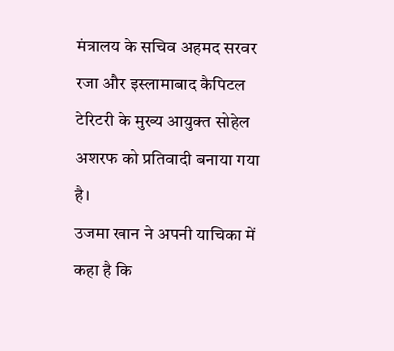मंत्रालय के सचिव अहमद सरवर रजा और इस्लामाबाद कैपिटल टेरिटरी के मुख्य आयुक्त सोहेल अशरफ को प्रतिवादी बनाया गया है।
उजमा खान ने अपनी याचिका में कहा है कि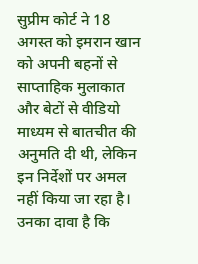सुप्रीम कोर्ट ने 18 अगस्त को इमरान खान को अपनी बहनों से साप्ताहिक मुलाकात और बेटों से वीडियो माध्यम से बातचीत की अनुमति दी थी, लेकिन इन निर्देशों पर अमल नहीं किया जा रहा है। उनका दावा है कि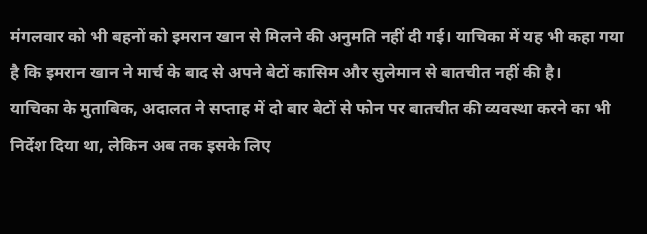मंगलवार को भी बहनों को इमरान खान से मिलने की अनुमति नहीं दी गई। याचिका में यह भी कहा गया है कि इमरान खान ने मार्च के बाद से अपने बेटों कासिम और सुलेमान से बातचीत नहीं की है।
याचिका के मुताबिक, अदालत ने सप्ताह में दो बार बेटों से फोन पर बातचीत की व्यवस्था करने का भी निर्देश दिया था, लेकिन अब तक इसके लिए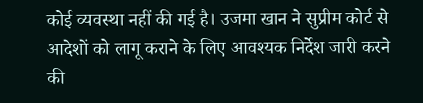कोई व्यवस्था नहीं की गई है। उजमा खान ने सुप्रीम कोर्ट से आदेशों को लागू कराने के लिए आवश्यक निर्देश जारी करने की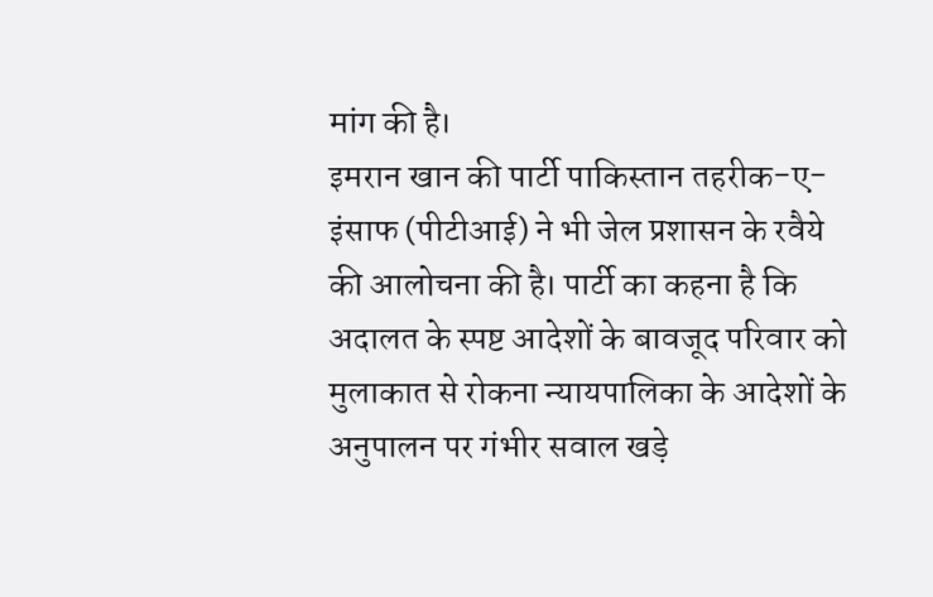मांग की है।
इमरान खान की पार्टी पाकिस्तान तहरीक-ए-इंसाफ (पीटीआई) ने भी जेल प्रशासन के रवैये की आलोचना की है। पार्टी का कहना है कि अदालत के स्पष्ट आदेशों के बावजूद परिवार को मुलाकात से रोकना न्यायपालिका के आदेशों के अनुपालन पर गंभीर सवाल खड़े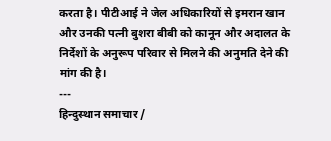करता है। पीटीआई ने जेल अधिकारियों से इमरान खान और उनकी पत्नी बुशरा बीबी को कानून और अदालत के निर्देशों के अनुरूप परिवार से मिलने की अनुमति देने की मांग की है।
---
हिन्दुस्थान समाचार /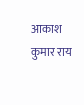आकाश कुमार राय